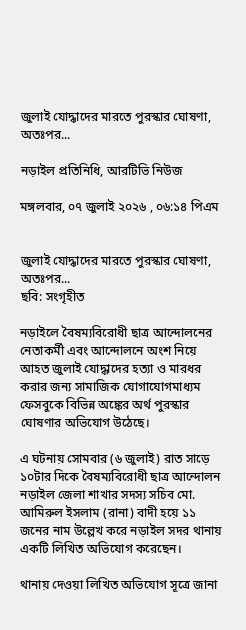জুলাই যোদ্ধাদের মারতে পুরস্কার ঘোষণা, অতঃপর...

নড়াইল প্রতিনিধি, আরটিভি নিউজ

মঙ্গলবার, ০৭ জুলাই ২০২৬ , ০৬:১৪ পিএম


জুলাই যোদ্ধাদের মারতে পুরস্কার ঘোষণা, অতঃপর...
ছবি: সংগৃহীত

নড়াইলে বৈষম্যবিরোধী ছাত্র আন্দোলনের নেতাকর্মী এবং আন্দোলনে অংশ নিয়ে আহত জুলাই যোদ্ধাদের হত্যা ও মারধর করার জন্য সামাজিক যোগাযোগমাধ্যম ফেসবুকে বিভিন্ন অঙ্কের অর্থ পুরস্কার ঘোষণার অভিযোগ উঠেছে।

এ ঘটনায় সোমবার (৬ জুলাই) রাত সাড়ে ১০টার দিকে বৈষম্যবিরোধী ছাত্র আন্দোলন নড়াইল জেলা শাখার সদস্য সচিব মো. আমিরুল ইসলাম (রানা) বাদী হয়ে ১১ জনের নাম উল্লেখ করে নড়াইল সদর থানায় একটি লিখিত অভিযোগ করেছেন।

থানায় দেওয়া লিখিত অভিযোগ সূত্রে জানা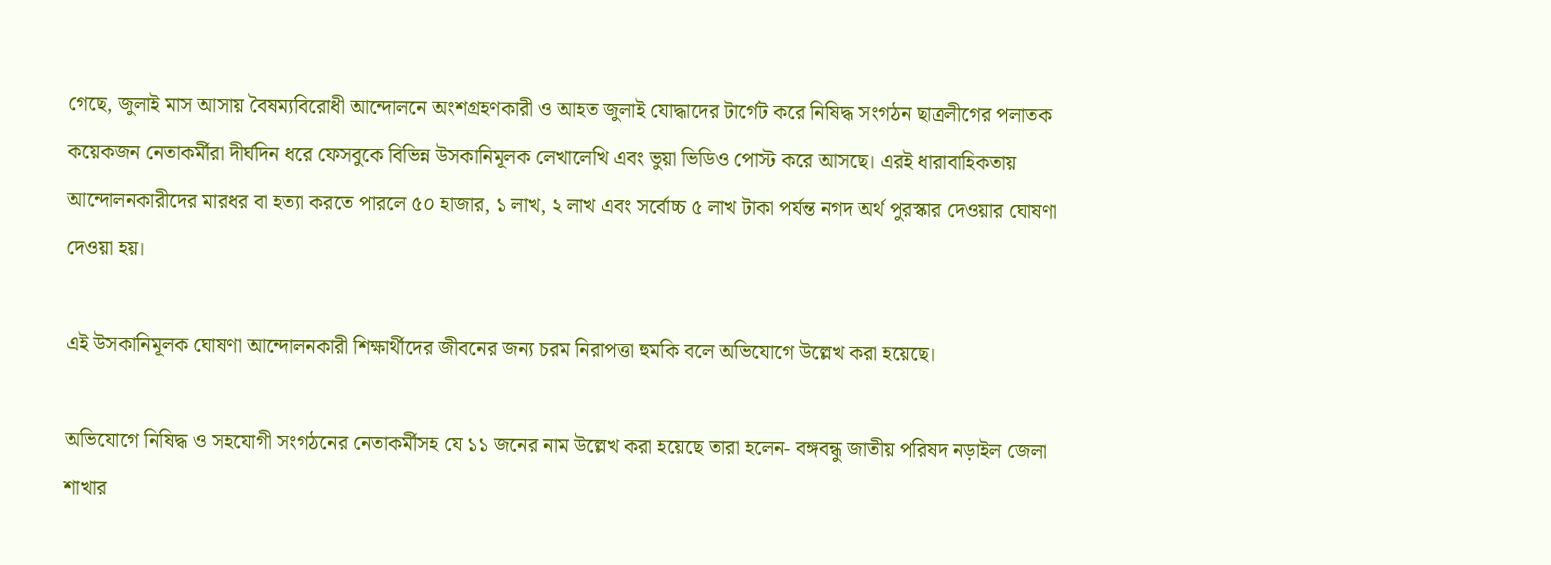গেছে, জুলাই মাস আসায় বৈষম্যবিরোধী আন্দোলনে অংশগ্রহণকারী ও আহত জুলাই যোদ্ধাদের টার্গেট করে নিষিদ্ধ সংগঠন ছাত্রলীগের পলাতক কয়েকজন নেতাকর্মীরা দীর্ঘদিন ধরে ফেসবুকে বিভিন্ন উসকানিমূলক লেখালেখি এবং ভুয়া ভিডিও পোস্ট করে আসছে। এরই ধারাবাহিকতায় আন্দোলনকারীদের মারধর বা হত্যা করতে পারলে ৫০ হাজার, ১ লাখ, ২ লাখ এবং সর্বোচ্চ ৫ লাখ টাকা পর্যন্ত নগদ অর্থ পুরস্কার দেওয়ার ঘোষণা দেওয়া হয়।

এই উসকানিমূলক ঘোষণা আন্দোলনকারী শিক্ষার্থীদের জীবনের জন্য চরম নিরাপত্তা হুমকি বলে অভিযোগে উল্লেখ করা হয়েছে।

অভিযোগে নিষিদ্ধ ও সহযোগী সংগঠনের নেতাকর্মীসহ যে ১১ জনের নাম উল্লেখ করা হয়েছে তারা হলেন- বঙ্গবন্ধু জাতীয় পরিষদ নড়াইল জেলা শাখার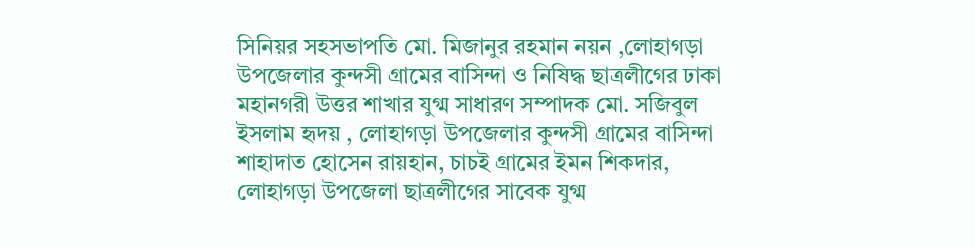সিনিয়র সহসভাপতি মো. মিজানুর রহমান নয়ন ,লোহাগড়া উপজেলার কুন্দসী গ্রামের বাসিন্দা ও নিষিদ্ধ ছাত্রলীগের ঢাকা মহানগরী উত্তর শাখার যুগ্ম সাধারণ সম্পাদক মো. সজিবুল ইসলাম হৃদয় , লোহাগড়া উপজেলার কুন্দসী গ্রামের বাসিন্দা শাহাদাত হোসেন রায়হান, চাচই গ্রামের ইমন শিকদার, লোহাগড়া উপজেলা ছাত্রলীগের সাবেক যুগ্ম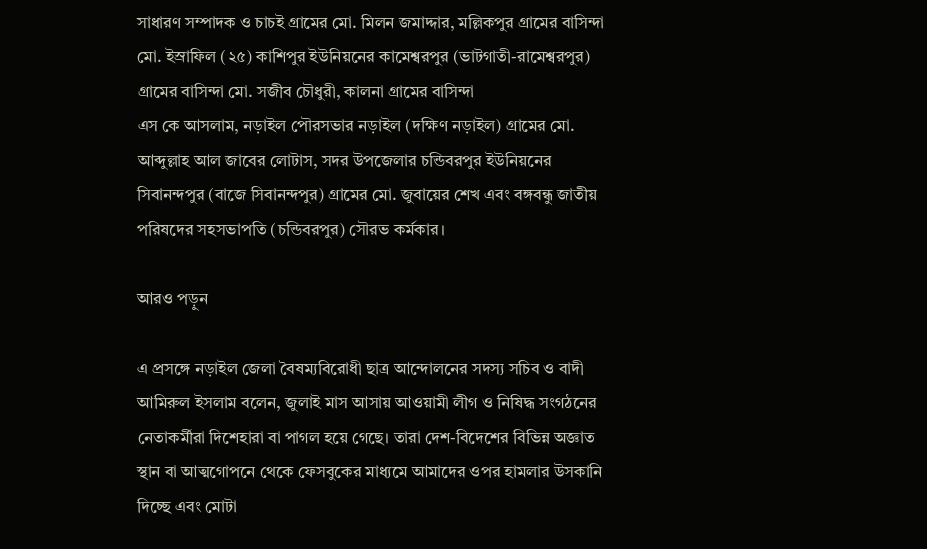সাধারণ সম্পাদক ও চাচই গ্রামের মো. মিলন জমাদ্দার, মল্লিকপুর গ্রামের বাসিন্দা মো. ইস্রাফিল (২৫) কাশিপুর ইউনিয়নের কামেশ্বরপুর (ভাটগাতী-রামেশ্বরপুর) গ্রামের বাসিন্দা মো. সজীব চৌধুরী, কালনা গ্রামের বাসিন্দা
এস কে আসলাম, নড়াইল পৌরসভার নড়াইল (দক্ষিণ নড়াইল) গ্রামের মো. আব্দুল্লাহ আল জাবের লোটাস, সদর উপজেলার চন্ডিবরপুর ইউনিয়নের সিবানন্দপুর (বাজে সিবানন্দপুর) গ্রামের মো. জুবায়ের শেখ এবং বঙ্গবন্ধু জাতীয় পরিষদের সহসভাপতি (চন্ডিবরপুর) সৌরভ কর্মকার।

আরও পড়ুন

এ প্রসঙ্গে নড়াইল জেলা বৈষম্যবিরোধী ছাত্র আন্দোলনের সদস্য সচিব ও বাদী আমিরুল ইসলাম বলেন, জুলাই মাস আসায় আওয়ামী লীগ ও নিষিদ্ধ সংগঠনের নেতাকর্মীরা দিশেহারা বা পাগল হয়ে গেছে। তারা দেশ-বিদেশের বিভিন্ন অজ্ঞাত স্থান বা আত্মগোপনে থেকে ফেসবুকের মাধ্যমে আমাদের ওপর হামলার উসকানি দিচ্ছে এবং মোটা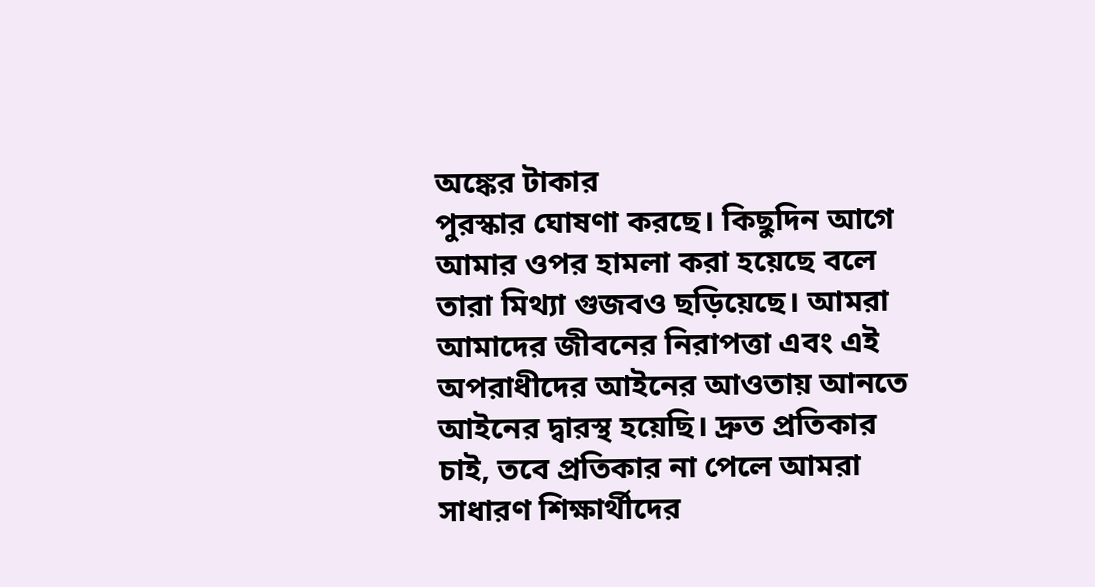অঙ্কের টাকার
পুরস্কার ঘোষণা করছে। কিছুদিন আগে আমার ওপর হামলা করা হয়েছে বলে তারা মিথ্যা গুজবও ছড়িয়েছে। আমরা আমাদের জীবনের নিরাপত্তা এবং এই অপরাধীদের আইনের আওতায় আনতে আইনের দ্বারস্থ হয়েছি। দ্রুত প্রতিকার চাই, তবে প্রতিকার না পেলে আমরা সাধারণ শিক্ষার্থীদের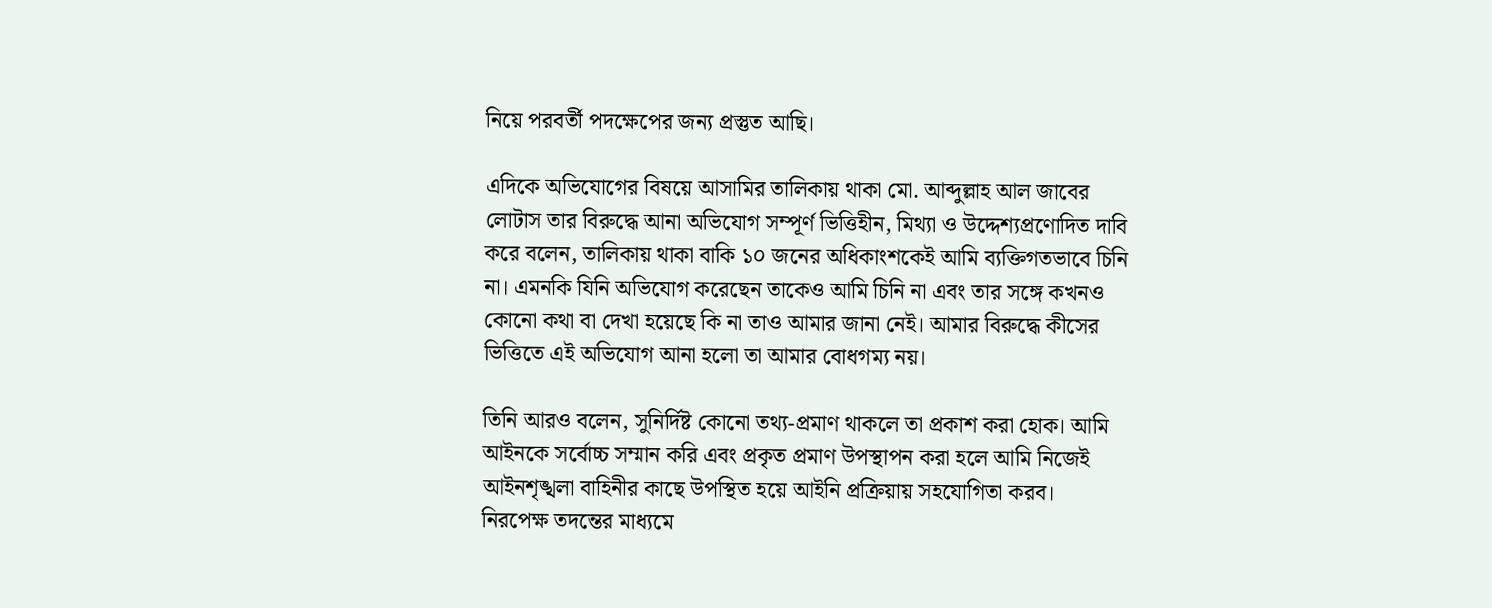নিয়ে পরবর্তী পদক্ষেপের জন্য প্রস্তুত আছি।

এদিকে অভিযোগের বিষয়ে আসামির তালিকায় থাকা মো. আব্দুল্লাহ আল জাবের লোটাস তার বিরুদ্ধে আনা অভিযোগ সম্পূর্ণ ভিত্তিহীন, মিথ্যা ও উদ্দেশ্যপ্রণোদিত দাবি করে বলেন, তালিকায় থাকা বাকি ১০ জনের অধিকাংশকেই আমি ব্যক্তিগতভাবে চিনি না। এমনকি যিনি অভিযোগ করেছেন তাকেও আমি চিনি না এবং তার সঙ্গে কখনও কোনো কথা বা দেখা হয়েছে কি না তাও আমার জানা নেই। আমার বিরুদ্ধে কীসের ভিত্তিতে এই অভিযোগ আনা হলো তা আমার বোধগম্য নয়।

তিনি আরও বলেন, সুনির্দিষ্ট কোনো তথ্য-প্রমাণ থাকলে তা প্রকাশ করা হোক। আমি আইনকে সর্বোচ্চ সম্মান করি এবং প্রকৃত প্রমাণ উপস্থাপন করা হলে আমি নিজেই আইনশৃঙ্খলা বাহিনীর কাছে উপস্থিত হয়ে আইনি প্রক্রিয়ায় সহযোগিতা করব। নিরপেক্ষ তদন্তের মাধ্যমে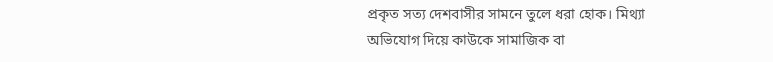প্রকৃত সত্য দেশবাসীর সামনে তুলে ধরা হোক। মিথ্যা অভিযোগ দিয়ে কাউকে সামাজিক বা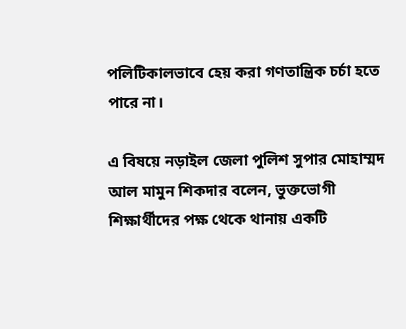পলিটিকালভাবে হেয় করা গণতান্ত্রিক চর্চা হতে পারে না।

এ বিষয়ে নড়াইল জেলা পুলিশ সুপার মোহাম্মদ আল মামুন শিকদার বলেন, ভুক্তভোগী শিক্ষার্থীদের পক্ষ থেকে থানায় একটি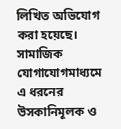লিখিত অভিযোগ করা হয়েছে। সামাজিক যোগাযোগমাধ্যমে এ ধরনের উসকানিমূলক ও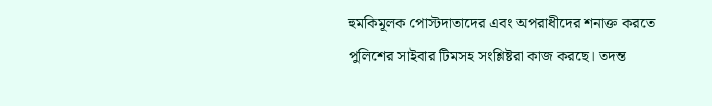হুমকিমূলক পোস্টদাতাদের এবং অপরাধীদের শনাক্ত করতে পুলিশের সাইবার টিমসহ সংশ্লিষ্টরা কাজ করছে। তদন্ত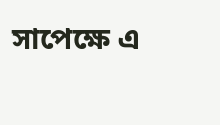সাপেক্ষে এ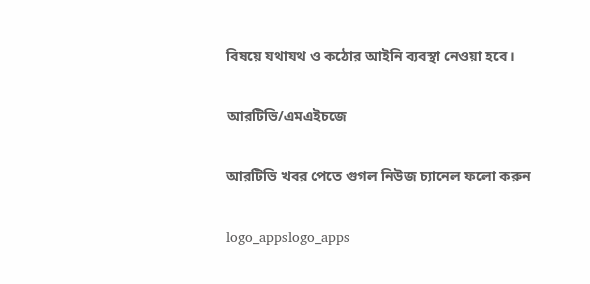বিষয়ে যথাযথ ও কঠোর আইনি ব্যবস্থা নেওয়া হবে।

আরটিভি/এমএইচজে

আরটিভি খবর পেতে গুগল নিউজ চ্যানেল ফলো করুন

logo_appslogo_apps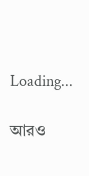Loading...

আরও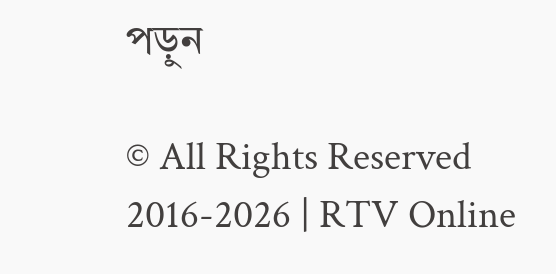পড়ুন

© All Rights Reserved 2016-2026 | RTV Online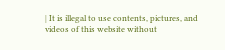| It is illegal to use contents, pictures, and videos of this website without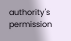authority's permission